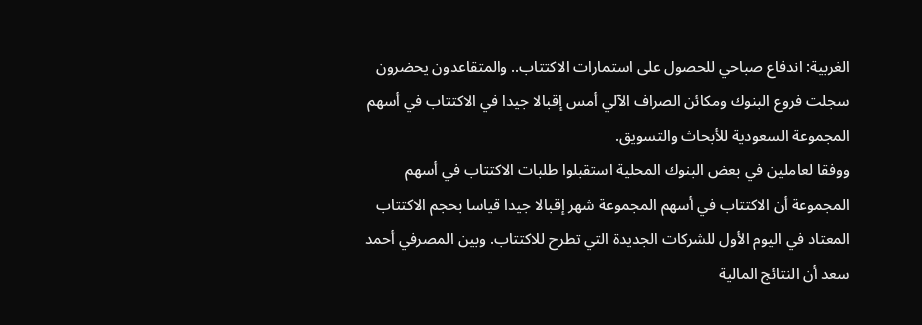الغربية: اندفاع صباحي للحصول على استمارات الاكتتاب.. والمتقاعدون يحضرون
سجلت فروع البنوك ومكائن الصراف الآلي أمس إقبالا جيدا في الاكتتاب في أسهم المجموعة السعودية للأبحاث والتسويق.
ووفقا لعاملين في بعض البنوك المحلية استقبلوا طلبات الاكتتاب في أسهم المجموعة أن الاكتتاب في أسهم المجموعة شهر إقبالا جيدا قياسا بحجم الاكتتاب المعتاد في اليوم الأول للشركات الجديدة التي تطرح للاكتتاب. وبين المصرفي أحمد سعد أن النتائج المالية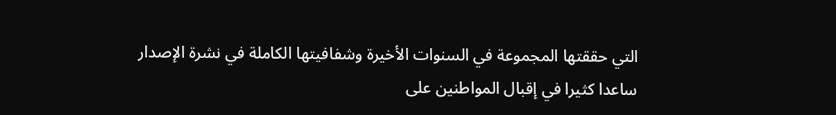التي حققتها المجموعة في السنوات الأخيرة وشفافيتها الكاملة في نشرة الإصدار ساعدا كثيرا في إقبال المواطنين على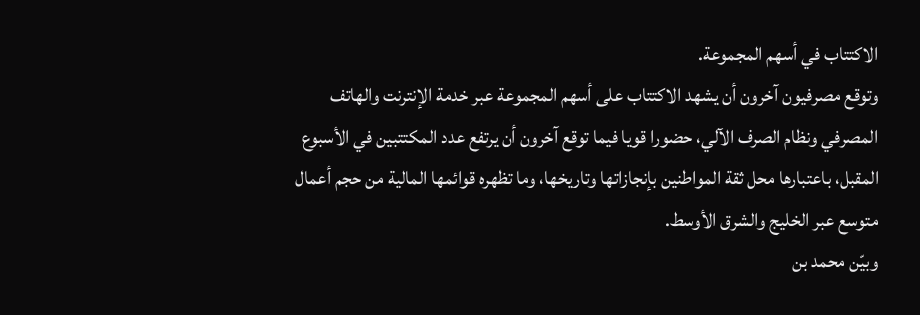الاكتتاب في أسهم المجموعة.
وتوقع مصرفيون آخرون أن يشهد الاكتتاب على أسهم المجموعة عبر خدمة الإنترنت والهاتف المصرفي ونظام الصرف الآلي، حضورا قويا فيما توقع آخرون أن يرتفع عدد المكتتبين في الأسبوع المقبل، باعتبارها محل ثقة المواطنين بإنجازاتها وتاريخها، وما تظهره قوائمها المالية من حجم أعمال متوسع عبر الخليج والشرق الأوسط.
وبيّن محمد بن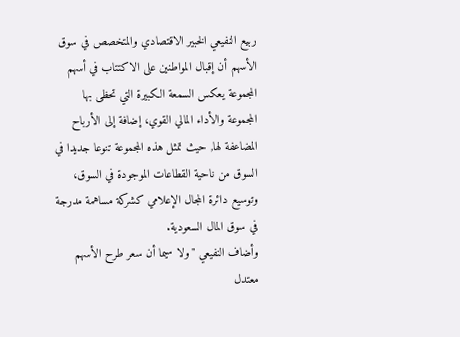ربيع النفيعي الخبير الاقتصادي والمتخصص في سوق الأسهم أن إقبال المواطنين على الاكتتاب في أسهم المجموعة يعكس السمعة الكبيرة التي تحظى بها المجموعة والأداء المالي القوي، إضافة إلى الأرباح المضاعفة لها, حيث تمثل هذه المجموعة تنوعا جديدا في السوق من ناحية القطاعات الموجودة في السوق، وتوسيع دائرة المجال الإعلامي كشركة مساهمة مدرجة في سوق المال السعودية.
وأضاف النفيعي "ولا سيما أن سعر طرح الأسهم معتدل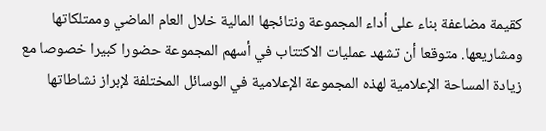كقيمة مضاعفة بناء على أداء المجموعة ونتائجها المالية خلال العام الماضي وممتلكاتها ومشاريعها. متوقعا أن تشهد عمليات الاكتتاب في أسهم المجموعة حضورا كبيرا خصوصا مع زيادة المساحة الإعلامية لهذه المجموعة الإعلامية في الوسائل المختلفة لإبراز نشاطاتها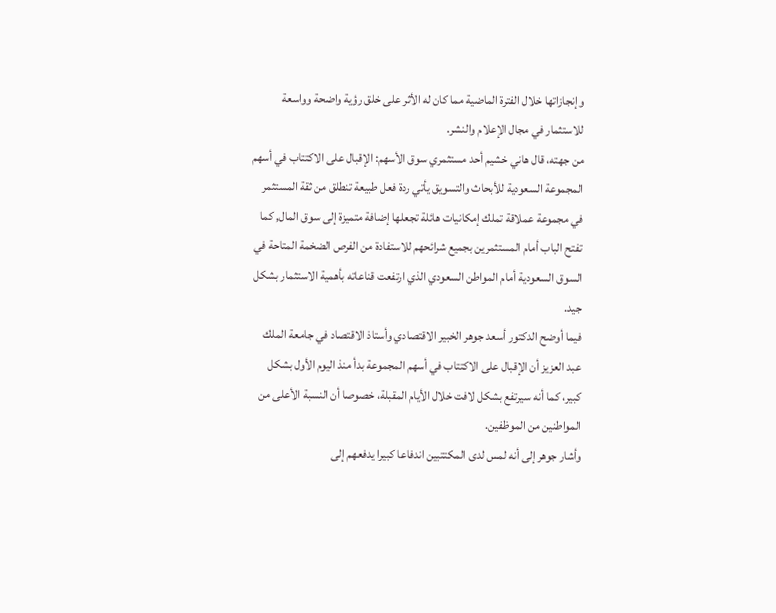وإنجازاتها خلال الفترة الماضية مما كان له الأثر على خلق رؤية واضحة وواسعة للاستثمار في مجال الإعلام والنشر.
من جهته، قال هاني خشيم أحد مستثمري سوق الأسهم: الإقبال على الاكتتاب في أسهم المجموعة السعودية للأبحاث والتسويق يأتي ردة فعل طبيعة تنطلق من ثقة المستثمر في مجموعة عملاقة تملك إمكانيات هائلة تجعلها إضافة متميزة إلى سوق المال, كما تفتح الباب أمام المستثمرين بجميع شرائحهم للاستفادة من الفرص الضخمة المتاحة في السوق السعودية أمام المواطن السعودي الذي ارتفعت قناعاته بأهمية الاستثمار بشكل جيد.
فيما أوضح الدكتور أسعد جوهر الخبير الاقتصادي وأستاذ الاقتصاد في جامعة الملك عبد العزيز أن الإقبال على الاكتتاب في أسهم المجموعة بدأ منذ اليوم الأول بشكل كبير، كما أنه سيرتفع بشكل لافت خلال الأيام المقبلة، خصوصا أن النسبة الأعلى من المواطنين من الموظفين.
وأشار جوهر إلى أنه لمس لدى المكتتبين اندفاعا كبيرا يدفعهم إلى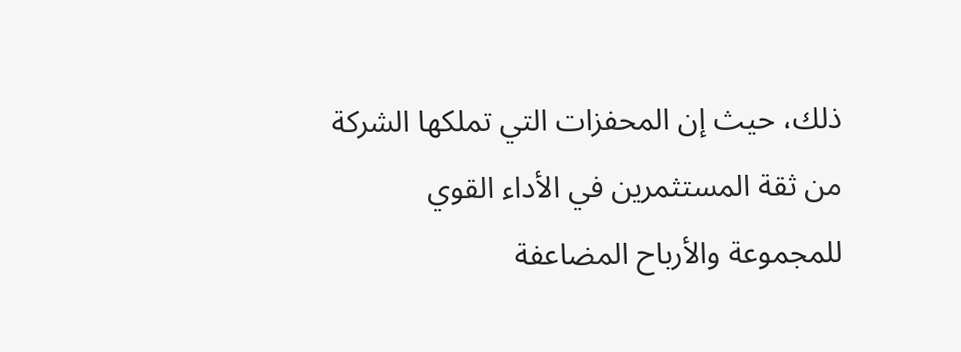ذلك، حيث إن المحفزات التي تملكها الشركة من ثقة المستثمرين في الأداء القوي للمجموعة والأرباح المضاعفة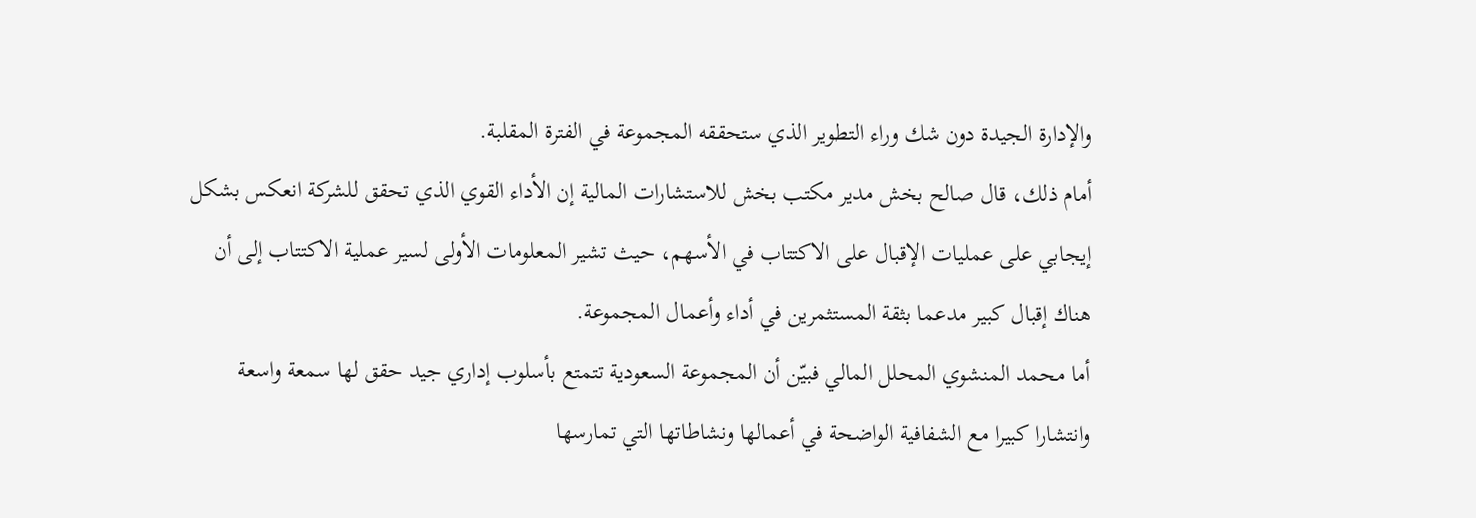والإدارة الجيدة دون شك وراء التطوير الذي ستحققه المجموعة في الفترة المقلبة.
أمام ذلك، قال صالح بخش مدير مكتب بخش للاستشارات المالية إن الأداء القوي الذي تحقق للشركة انعكس بشكل إيجابي على عمليات الإقبال على الاكتتاب في الأسهم، حيث تشير المعلومات الأولى لسير عملية الاكتتاب إلى أن هناك إقبال كبير مدعما بثقة المستثمرين في أداء وأعمال المجموعة.
أما محمد المنشوي المحلل المالي فبيّن أن المجموعة السعودية تتمتع بأسلوب إداري جيد حقق لها سمعة واسعة وانتشارا كبيرا مع الشفافية الواضحة في أعمالها ونشاطاتها التي تمارسها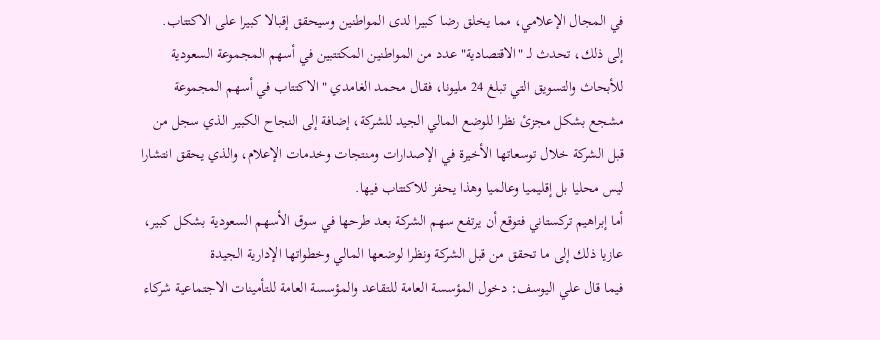في المجال الإعلامي، مما يخلق رضا كبيرا لدى المواطنين وسيحقق إقبالا كبيرا على الاكتتاب.
إلى ذلك، تحدث لـ "الاقتصادية" عدد من المواطنين المكتتبين في أسهم المجموعة السعودية للأبحاث والتسويق التي تبلغ 24 مليونا، فقال محمد الغامدي "الاكتتاب في أسهم المجموعة مشجع بشكل مجزئ نظرا للوضع المالي الجيد للشركة، إضافة إلى النجاح الكبير الذي سجل من قبل الشركة خلال توسعاتها الأخيرة في الإصدارات ومنتجات وخدمات الإعلام، والذي يحقق انتشارا ليس محليا بل إقليميا وعالميا وهذا يحفز للاكتتاب فيها.
أما إبراهيم تركستاني فتوقع أن يرتفع سهم الشركة بعد طرحها في سوق الأسهم السعودية بشكل كبير، عازيا ذلك إلى ما تحقق من قبل الشركة ونظرا لوضعها المالي وخطواتها الإدارية الجيدة
فيما قال علي اليوسف: دخول المؤسسة العامة للتقاعد والمؤسسة العامة للتأمينات الاجتماعية شركاء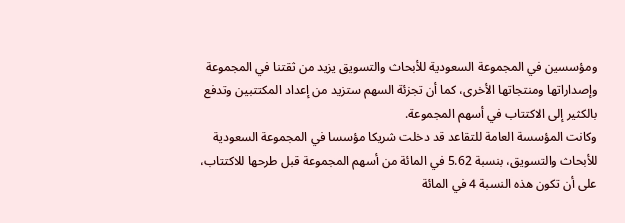ومؤسسين في المجموعة السعودية للأبحاث والتسويق يزيد من ثقتنا في المجموعة وإصداراتها ومنتجاتها الأخرى، كما أن تجزئة السهم ستزيد من إعداد المكتتبين وتدفع بالكثير إلى الاكتتاب في أسهم المجموعة.
وكانت المؤسسة العامة للتقاعد قد دخلت شريكا مؤسسا في المجموعة السعودية للأبحاث والتسويق، بنسبة 5.62 في المائة من أسهم المجموعة قبل طرحها للاكتتاب، على أن تكون هذه النسبة 4 في المائة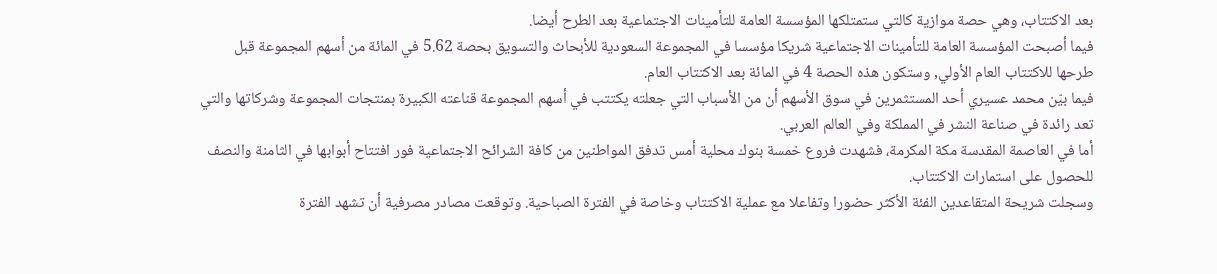بعد الاكتتاب، وهي حصة موازية كالتي ستمتلكها المؤسسة العامة للتأمينات الاجتماعية بعد الطرح أيضا.
فيما أصبحت المؤسسة العامة للتأمينات الاجتماعية شريكا مؤسسا في المجموعة السعودية للأبحاث والتسويق بحصة 5.62 في المائة من أسهم المجموعة قبل طرحها للاكتتاب العام الأولي, وستكون هذه الحصة 4 في المائة بعد الاكتتاب العام.
فيما بيّن محمد عسيري أحد المستثمرين في سوق الأسهم أن من الأسباب التي جعلته يكتتب في أسهم المجموعة قناعته الكبيرة بمنتجات المجموعة وشركاتها والتي تعد رائدة في صناعة النشر في المملكة وفي العالم العربي.
أما في العاصمة المقدسة مكة المكرمة، فشهدت فروع خمسة بنوك محلية أمس تدفق المواطنين من كافة الشرائح الاجتماعية فور افتتاح أبوابها في الثامنة والنصف للحصول على استمارات الاكتتاب.
وسجلت شريحة المتقاعدين الفئة الأكثر حضورا وتفاعلا مع عملية الاكتتاب وخاصة في الفترة الصباحية. وتوقعت مصادر مصرفية أن تشهد الفترة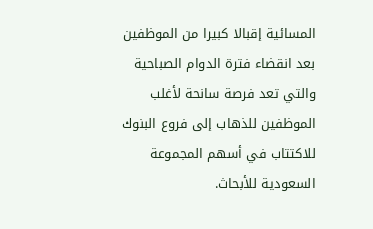المسائية إقبالا كبيرا من الموظفين بعد انقضاء فترة الدوام الصباحية والتي تعد فرصة سانحة لأغلب الموظفين للذهاب إلى فروع البنوك للاكتتاب في أسهم المجموعة السعودية للأبحاث.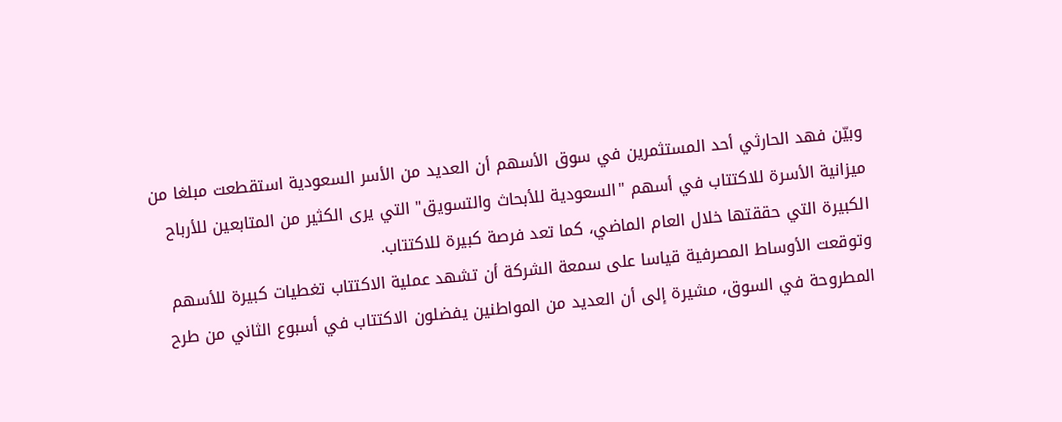وبيّن فهد الحارثي أحد المستثمرين في سوق الأسهم أن العديد من الأسر السعودية استقطعت مبلغا من ميزانية الأسرة للاكتتاب في أسهم "السعودية للأبحاث والتسويق" التي يرى الكثير من المتابعين للأرباح الكبيرة التي حققتها خلال العام الماضي، كما تعد فرصة كبيرة للاكتتاب.
وتوقعت الأوساط المصرفية قياسا على سمعة الشركة أن تشهد عملية الاكتتاب تغطيات كبيرة للأسهم المطروحة في السوق، مشيرة إلى أن العديد من المواطنين يفضلون الاكتتاب في أسبوع الثاني من طرح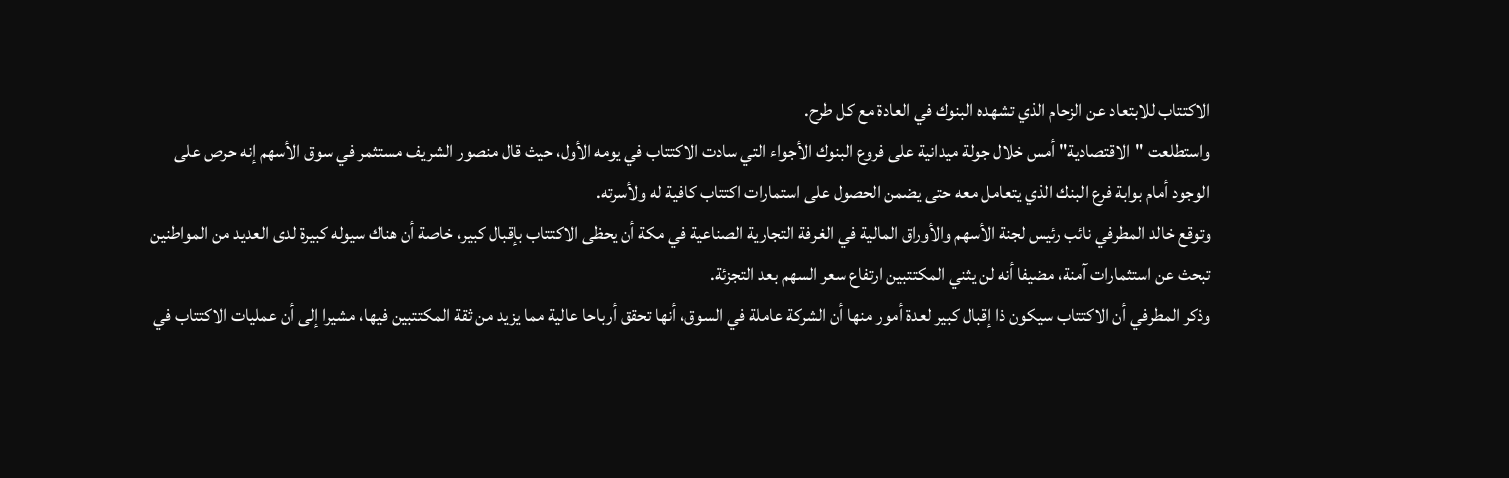الاكتتاب للابتعاد عن الزحام الذي تشهده البنوك في العادة مع كل طرح.
واستطلعت "الاقتصادية" أمس خلال جولة ميدانية على فروع البنوك الأجواء التي سادت الاكتتاب في يومه الأول، حيث قال منصور الشريف مستثمر في سوق الأسهم إنه حرص على الوجود أمام بوابة فرع البنك الذي يتعامل معه حتى يضمن الحصول على استمارات اكتتاب كافية له ولأسرته.
وتوقع خالد المطرفي نائب رئيس لجنة الأسهم والأوراق المالية في الغرفة التجارية الصناعية في مكة أن يحظى الاكتتاب بإقبال كبير، خاصة أن هناك سيوله كبيرة لدى العديد من المواطنين تبحث عن استثمارات آمنة، مضيفا أنه لن يثني المكتتبين ارتفاع سعر السهم بعد التجزئة.
وذكر المطرفي أن الاكتتاب سيكون ذا إقبال كبير لعدة أمور منها أن الشركة عاملة في السوق، أنها تحقق أرباحا عالية مما يزيد من ثقة المكتتبين فيها، مشيرا إلى أن عمليات الاكتتاب في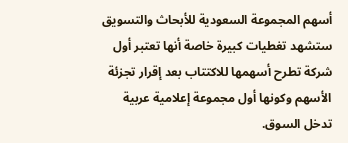أسهم المجموعة السعودية للأبحاث والتسويق ستشهد تغطيات كبيرة خاصة أنها تعتبر أول شركة تطرح أسهمها للاكتتاب بعد إقرار تجزئة الأسهم وكونها أول مجموعة إعلامية عربية تدخل السوق.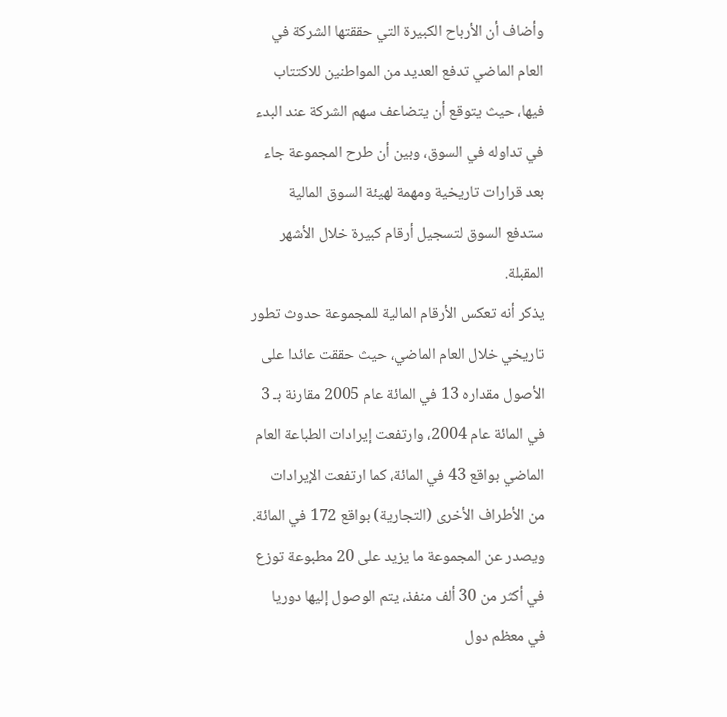وأضاف أن الأرباح الكبيرة التي حققتها الشركة في العام الماضي تدفع العديد من المواطنين للاكتتاب فيها، حيث يتوقع أن يتضاعف سهم الشركة عند البدء في تداوله في السوق، وبين أن طرح المجموعة جاء بعد قرارات تاريخية ومهمة لهيئة السوق المالية ستدفع السوق لتسجيل أرقام كبيرة خلال الأشهر المقبلة.
يذكر أنه تعكس الأرقام المالية للمجموعة حدوث تطور تاريخي خلال العام الماضي، حيث حققت عائدا على الأصول مقداره 13 في المائة عام 2005 مقارنة بـ 3 في المائة عام 2004، وارتفعت إيرادات الطباعة العام الماضي بواقع 43 في المائة، كما ارتفعت الإيرادات من الأطراف الأخرى (التجارية) بواقع 172 في المائة.
ويصدر عن المجموعة ما يزيد على 20 مطبوعة توزع في أكثر من 30 ألف منفذ، يتم الوصول إليها دوريا في معظم دول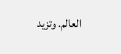العالم. وتزيد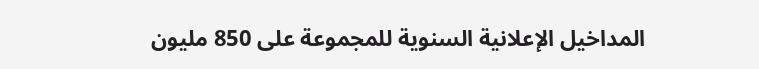المداخيل الإعلانية السنوية للمجموعة على 850 مليون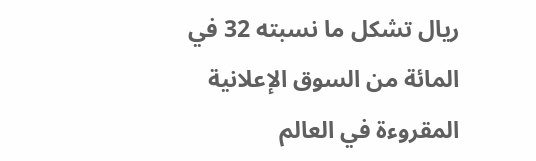ريال تشكل ما نسبته 32 في المائة من السوق الإعلانية المقروءة في العالم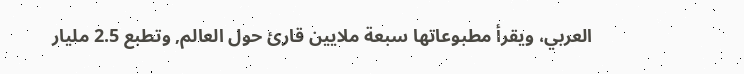العربي، ويقرأ مطبوعاتها سبعة ملايين قارئ حول العالم, وتطبع 2.5 مليار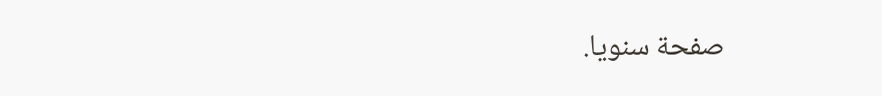صفحة سنويا.